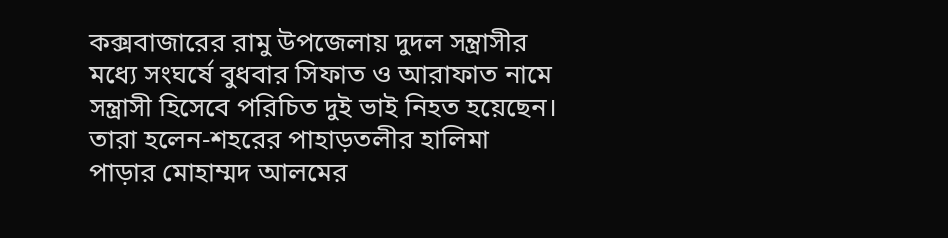কক্সবাজারের রামু উপজেলায় দুদল সন্ত্রাসীর মধ্যে সংঘর্ষে বুধবার সিফাত ও আরাফাত নামে সন্ত্রাসী হিসেবে পরিচিত দুই ভাই নিহত হয়েছেন।
তারা হলেন-শহরের পাহাড়তলীর হালিমা পাড়ার মোহাম্মদ আলমের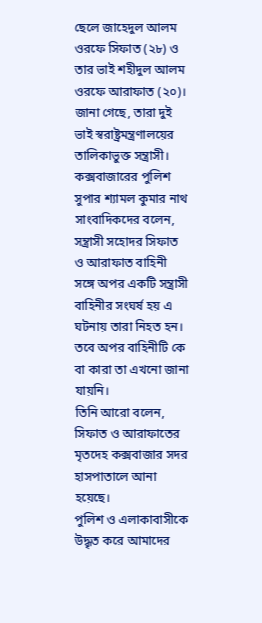ছেলে জাহেদুল আলম ওরফে সিফাত (২৮) ও তার ভাই শহীদুল আলম ওরফে আরাফাত (২০)।
জানা গেছে, তারা দুই ভাই স্বরাষ্ট্রমন্ত্রণালয়ের তালিকাভুক্ত সন্ত্রাসী।
কক্সবাজারের পুলিশ সুপার শ্যামল কুমার নাথ সাংবাদিকদের বলেন, সন্ত্রাসী সহোদর সিফাত ও আরাফাত বাহিনী সঙ্গে অপর একটি সন্ত্রাসী বাহিনীর সংঘর্ষ হয় এ ঘটনায় তারা নিহত হন। তবে অপর বাহিনীটি কে বা কারা তা এখনো জানা যায়নি।
তিনি আরো বলেন, সিফাত ও আরাফাতের মৃতদেহ কক্সবাজার সদর হাসপাতালে আনা হয়েছে।
পুলিশ ও এলাকাবাসীকে উদ্ধৃত করে আমাদের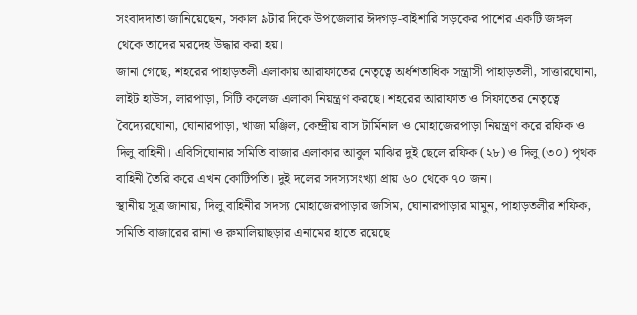সংবাদদাতা জানিয়েছেন, সকাল ৯টার দিকে উপজেলার ঈদগড়-বাইশারি সড়কের পাশের একটি জঙ্গল থেকে তাদের মরদেহ উদ্ধার করা হয়।
জানা গেছে, শহরের পাহাড়তলী এলাকায় আরাফাতের নেতৃত্বে অর্ধশতাধিক সন্ত্রাসী পাহাড়তলী, সাত্তারঘোনা, লাইট হাউস, লারপাড়া, সিটি কলেজ এলাকা নিয়ন্ত্রণ করছে। শহরের আরাফাত ও সিফাতের নেতৃত্বে বৈদ্যেরঘোনা, ঘোনারপাড়া, খাজা মঞ্জিল, কেন্দ্রীয় বাস টার্মিনাল ও মোহাজেরপাড়া নিয়ন্ত্রণ করে রফিক ও দিলু বাহিনী। এবিসিঘোনার সমিতি বাজার এলাকার আবুল মাঝির দুই ছেলে রফিক (২৮) ও দিলু (৩০) পৃথক বাহিনী তৈরি করে এখন কোটিপতি। দুই দলের সদস্যসংখ্যা প্রায় ৬০ থেকে ৭০ জন।
স্থানীয় সূত্র জানায়, দিলু বাহিনীর সদস্য মোহাজেরপাড়ার জসিম, ঘোনারপাড়ার মামুন, পাহাড়তলীর শফিক, সমিতি বাজারের রানা ও রুমালিয়াছড়ার এনামের হাতে রয়েছে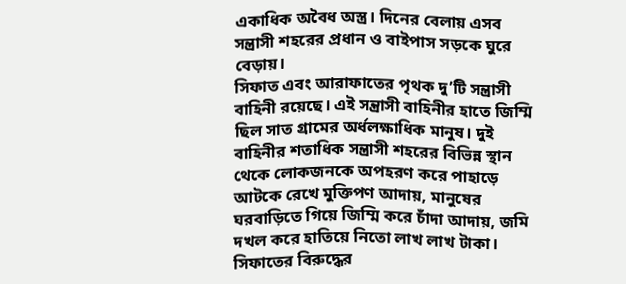একাধিক অবৈধ অস্ত্র। দিনের বেলায় এসব সন্ত্রাসী শহরের প্রধান ও বাইপাস সড়কে ঘুরে বেড়ায়।
সিফাত এবং আরাফাতের পৃথক দু’টি সন্ত্রাসী বাহিনী রয়েছে। এই সন্ত্রাসী বাহিনীর হাতে জিম্মি ছিল সাত গ্রামের অর্ধলক্ষাধিক মানুষ। দুই বাহিনীর শতাধিক সন্ত্রাসী শহরের বিভিন্ন স্থান থেকে লোকজনকে অপহরণ করে পাহাড়ে আটকে রেখে মুক্তিপণ আদায়, মানুষের ঘরবাড়িতে গিয়ে জিম্মি করে চাঁদা আদায়, জমি দখল করে হাতিয়ে নিতো লাখ লাখ টাকা।
সিফাতের বিরুদ্ধের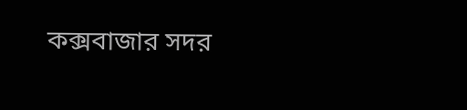কক্সবাজার সদর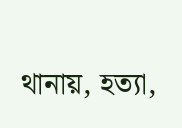থানায়, হত্যা,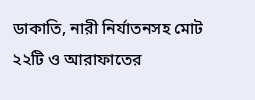ডাকাতি, নারী নির্যাতনসহ মোট ২২টি ও আরাফাতের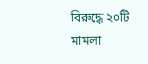বিরুদ্ধে ২০টি মামলা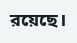রয়েছে।